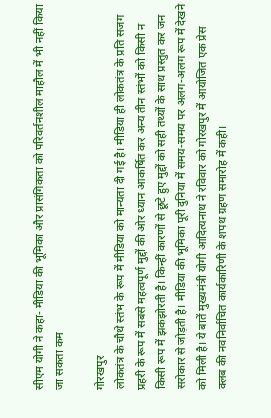सीएम योगी ने कहा- मीडिया की भूमिका और प्रासंगिकता को परिवर्तनशील माहौल में भी नहीं किया जा सकता कम

गोरखपुर
लोकतंत्र के चौथे स्तंभ के रूप में मीडिया को मान्यता दी गई है। मीडिया ही लोकतंत्र के प्रति सजग प्रहरी के रूप में सबसे महत्वपूर्ण मुद्दों की ओर ध्यान आकर्षित कर अन्य तीन स्तंभों को किसी न किसी रूप में झकझोरती है। किन्हीं कारणों से छूटे हुए मुद्दों को सही तथ्यों के साथ प्रस्तुत कर जन सरोकार से जोड़ती है। मीडिया की भूमिका पूरी दुनिया में समय-समय पर अलग-अलग रूप में देखने को मिली है। ये बातें मुख्यमंत्री योगी आदित्यनाथ ने रविवार को गोरखपुर में आयोजित एक प्रेस क्लब की नवनिर्वाचित कार्यकारिणी के शपथ ग्रहण समारोह में कही।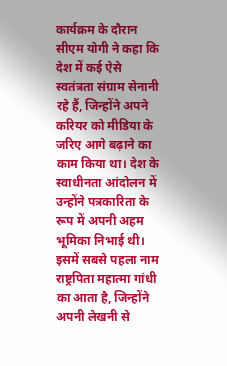कार्यक्रम के दौरान सीएम योगी ने कहा कि देश में कई ऐसे स्वतंत्रता संग्राम सेनानी रहे हैं, जिन्होंने अपने करियर को मीडिया के जरिए आगे बढ़ाने का काम किया था। देश के स्वाधीनता आंदोलन में उन्होंने पत्रकारिता के रूप में अपनी अहम भूमिका निभाई थी। इसमें सबसे पहला नाम राष्ट्रपिता महात्मा गांधी का आता है, जिन्होंने अपनी लेखनी से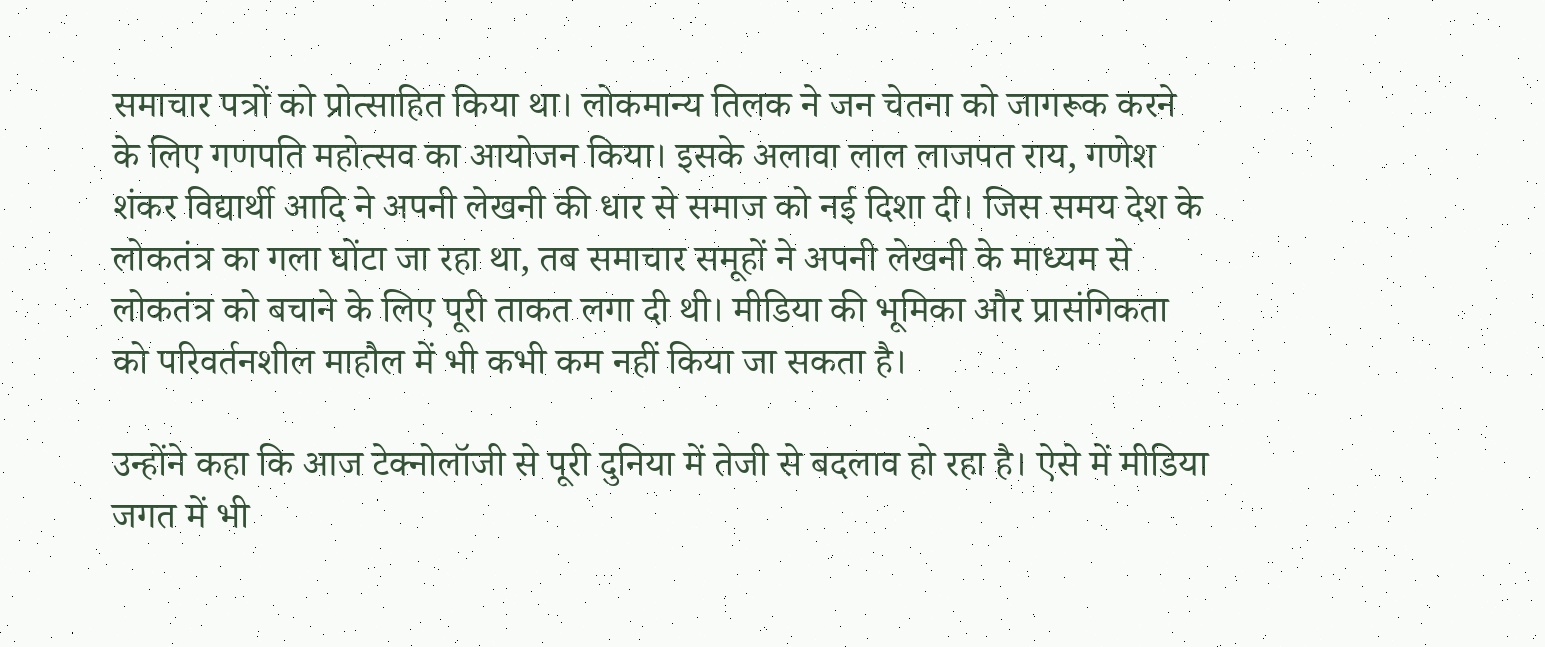समाचार पत्रों को प्रोत्साहित किया था। लोकमान्य तिलक ने जन चेतना को जागरूक करने के लिए गणपति महोत्सव का आयोजन किया। इसके अलावा लाल लाजपत राय, गणेश शंकर विद्यार्थी आदि ने अपनी लेखनी की धार से समाज को नई दिशा दी। जिस समय देश के लोकतंत्र का गला घोंटा जा रहा था, तब समाचार समूहों ने अपनी लेखनी के माध्यम से लोकतंत्र को बचाने के लिए पूरी ताकत लगा दी थी। मीडिया की भूमिका और प्रासंगिकता को परिवर्तनशील माहौल में भी कभी कम नहीं किया जा सकता है।

उन्होंने कहा कि आज टेक्नोलॉजी से पूरी दुनिया में तेजी से बदलाव हो रहा है। ऐसे में मीडिया जगत में भी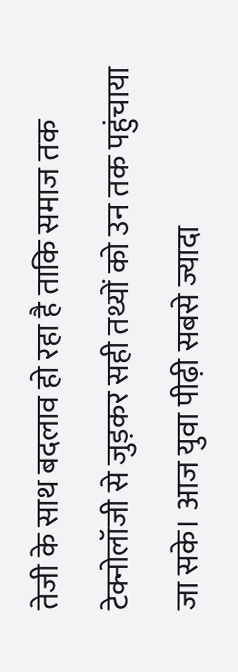तेजी के साथ बदलाव हो रहा है ताकि समाज तक टेक्नोलॉजी से जुड़कर सही तथ्यों को उन तक पहुंचाया जा सके। आज युवा पीढ़ी सबसे ज्यादा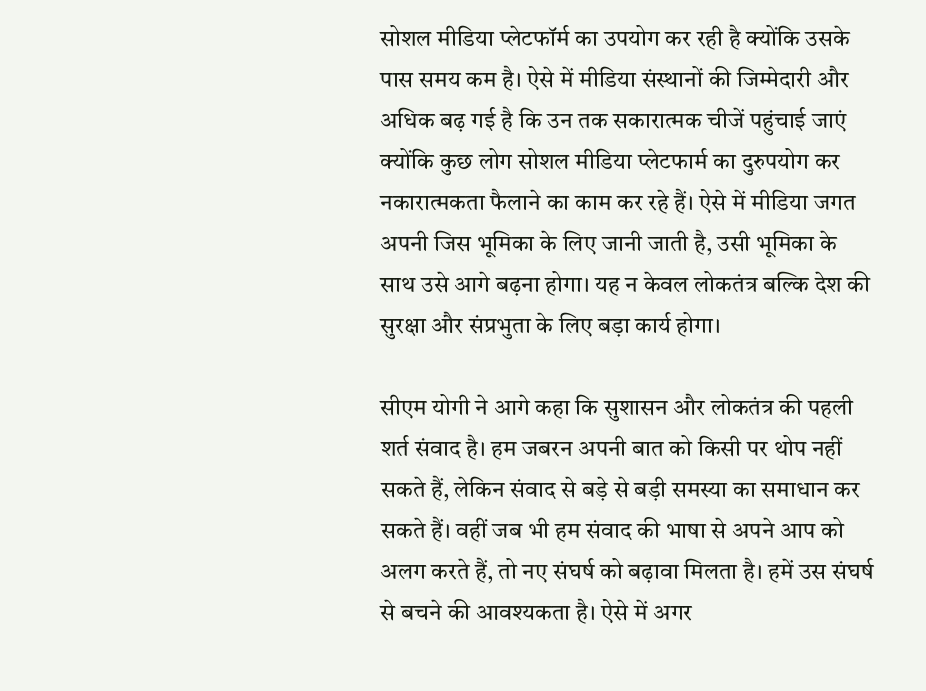सोशल मीडिया प्लेटफॉर्म का उपयोग कर रही है क्योंकि उसके पास समय कम है। ऐसे में मीडिया संस्थानों की जिम्मेदारी और अधिक बढ़ गई है कि उन तक सकारात्मक चीजें पहुंचाई जाएं क्योंकि कुछ लोग सोशल मीडिया प्लेटफार्म का दुरुपयोग कर नकारात्मकता फैलाने का काम कर रहे हैं। ऐसे में मीडिया जगत अपनी जिस भूमिका के लिए जानी जाती है, उसी भूमिका के साथ उसे आगे बढ़ना होगा। यह न केवल लोकतंत्र बल्कि देश की सुरक्षा और संप्रभुता के लिए बड़ा कार्य होगा।

सीएम योगी ने आगे कहा कि सुशासन और लोकतंत्र की पहली शर्त संवाद है। हम जबरन अपनी बात को किसी पर थोप नहीं सकते हैं, लेकिन संवाद से बड़े से बड़ी समस्या का समाधान कर सकते हैं। वहीं जब भी हम संवाद की भाषा से अपने आप को अलग करते हैं, तो नए संघर्ष को बढ़ावा मिलता है। हमें उस संघर्ष से बचने की आवश्यकता है। ऐसे में अगर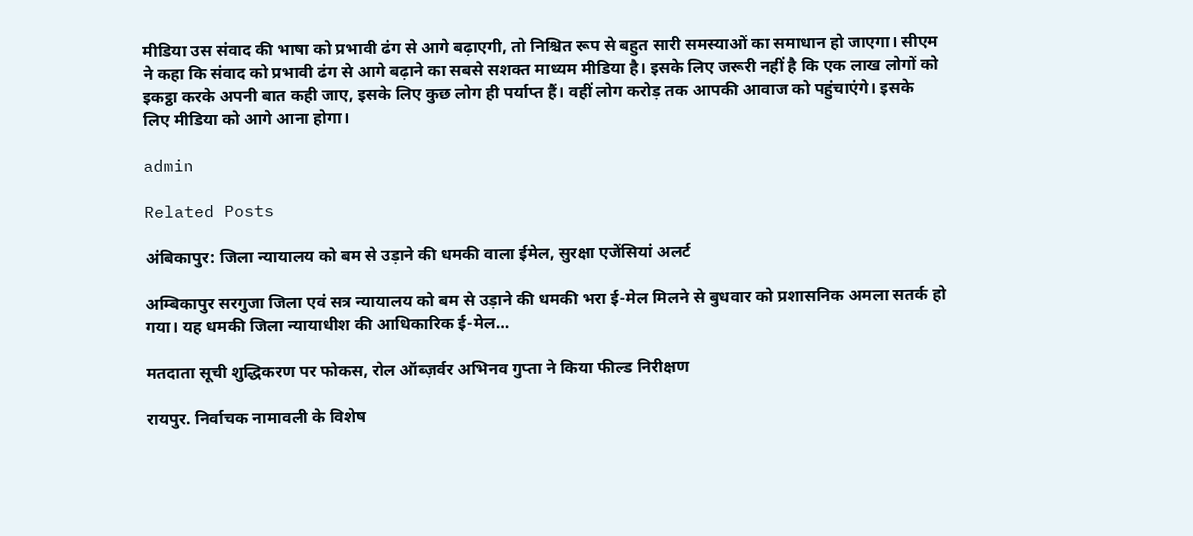मीडिया उस संवाद की भाषा को प्रभावी ढंग से आगे बढ़ाएगी, तो निश्चित रूप से बहुत सारी समस्याओं का समाधान हो जाएगा। सीएम ने कहा कि संवाद को प्रभावी ढंग से आगे बढ़ाने का सबसे सशक्त माध्यम मीडिया है। इसके लिए जरूरी नहीं है कि एक लाख लोगों को इकट्ठा करके अपनी बात कही जाए, इसके लिए कुछ लोग ही पर्याप्त हैं। वहीं लोग करोड़ तक आपकी आवाज को पहुंचाएंगे। इसके लिए मीडिया को आगे आना होगा।

admin

Related Posts

अंबिकापुर: जिला न्यायालय को बम से उड़ाने की धमकी वाला ईमेल, सुरक्षा एजेंसियां अलर्ट

अम्बिकापुर सरगुजा जिला एवं सत्र न्यायालय को बम से उड़ाने की धमकी भरा ई-मेल मिलने से बुधवार को प्रशासनिक अमला सतर्क हो गया। यह धमकी जिला न्यायाधीश की आधिकारिक ई-मेल…

मतदाता सूची शुद्धिकरण पर फोकस, रोल ऑब्ज़र्वर अभिनव गुप्ता ने किया फील्ड निरीक्षण

रायपुर. निर्वाचक नामावली के विशेष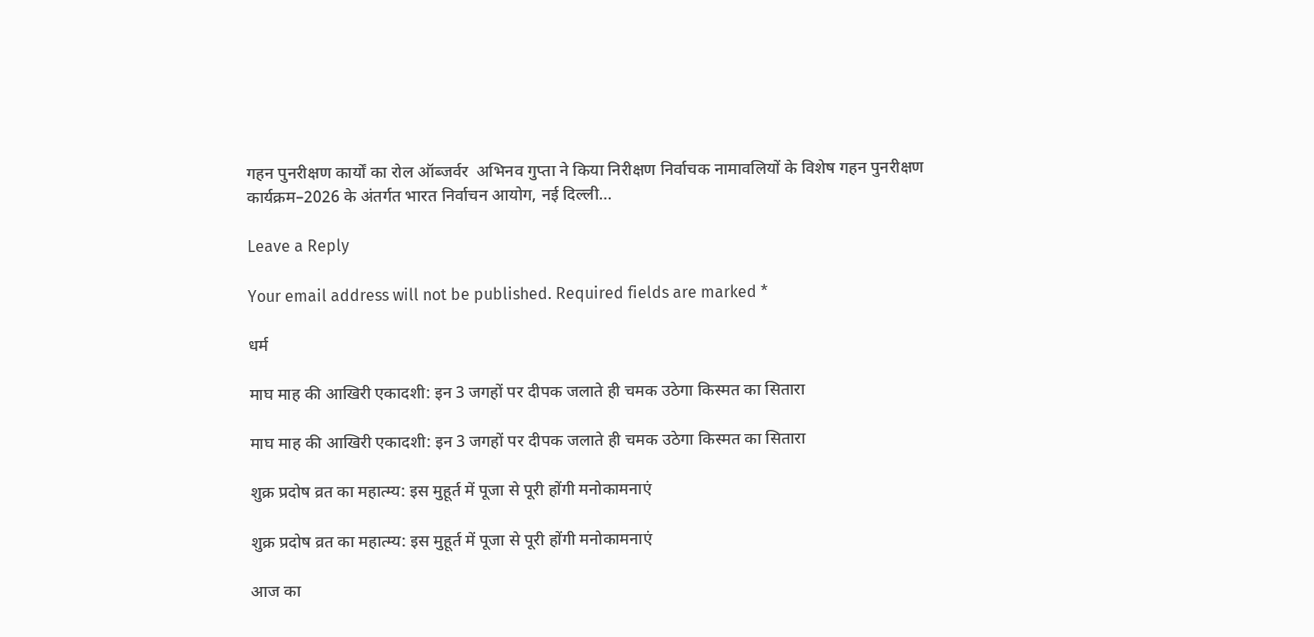गहन पुनरीक्षण कार्यों का रोल ऑब्जर्वर  अभिनव गुप्ता ने किया निरीक्षण निर्वाचक नामावलियों के विशेष गहन पुनरीक्षण कार्यक्रम–2026 के अंतर्गत भारत निर्वाचन आयोग, नई दिल्ली…

Leave a Reply

Your email address will not be published. Required fields are marked *

धर्म

माघ माह की आखिरी एकादशी: इन 3 जगहों पर दीपक जलाते ही चमक उठेगा किस्मत का सितारा

माघ माह की आखिरी एकादशी: इन 3 जगहों पर दीपक जलाते ही चमक उठेगा किस्मत का सितारा

शुक्र प्रदोष व्रत का महात्म्य: इस मुहूर्त में पूजा से पूरी होंगी मनोकामनाएं

शुक्र प्रदोष व्रत का महात्म्य: इस मुहूर्त में पूजा से पूरी होंगी मनोकामनाएं

आज का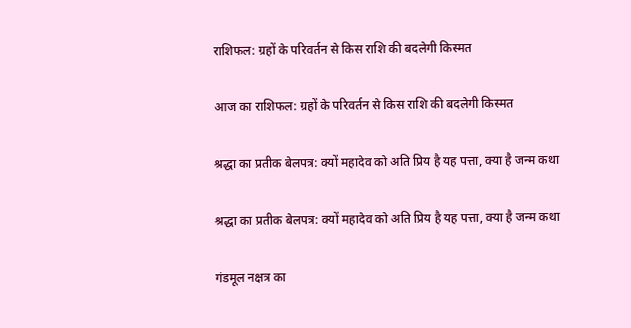राशिफल: ग्रहों के परिवर्तन से किस राशि की बदलेगी किस्मत

आज का राशिफल: ग्रहों के परिवर्तन से किस राशि की बदलेगी किस्मत

श्रद्धा का प्रतीक बेलपत्र: क्यों महादेव को अति प्रिय है यह पत्ता, क्या है जन्म कथा

श्रद्धा का प्रतीक बेलपत्र: क्यों महादेव को अति प्रिय है यह पत्ता, क्या है जन्म कथा

गंडमूल नक्षत्र का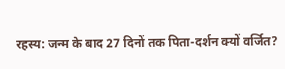रहस्य: जन्म के बाद 27 दिनों तक पिता-दर्शन क्यों वर्जित?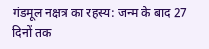गंडमूल नक्षत्र का रहस्य: जन्म के बाद 27 दिनों तक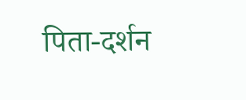पिता-दर्शन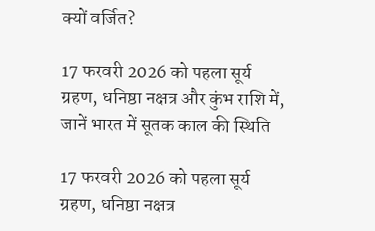क्यों वर्जित?

17 फरवरी 2026 को पहला सूर्य ग्रहण, धनिष्ठा नक्षत्र और कुंभ राशि में, जानें भारत में सूतक काल की स्थिति

17 फरवरी 2026 को पहला सूर्य ग्रहण, धनिष्ठा नक्षत्र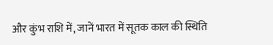और कुंभ राशि में, जानें भारत में सूतक काल की स्थिति